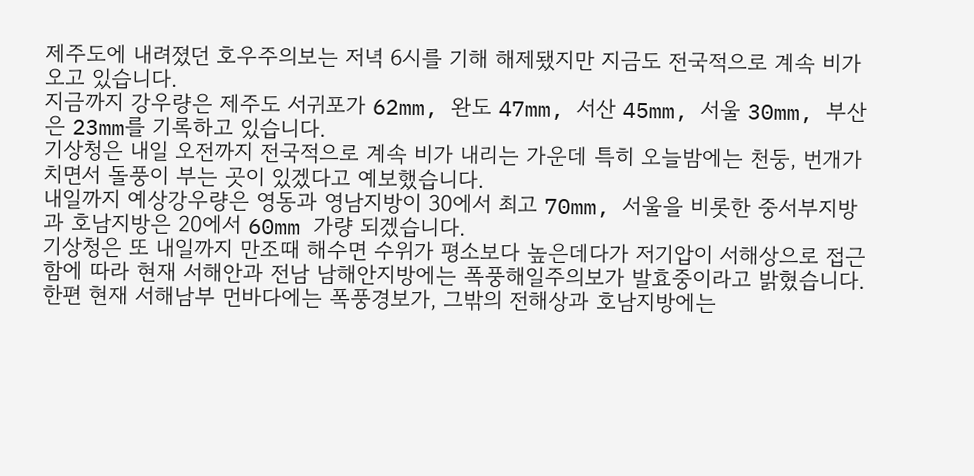제주도에 내려졌던 호우주의보는 저녁 6시를 기해 해제됐지만 지금도 전국적으로 계속 비가 오고 있습니다.
지금까지 강우량은 제주도 서귀포가 62mm, 완도 47mm, 서산 45mm, 서울 30mm, 부산은 23mm를 기록하고 있습니다.
기상청은 내일 오전까지 전국적으로 계속 비가 내리는 가운데 특히 오늘밤에는 천둥, 번개가 치면서 돌풍이 부는 곳이 있겠다고 예보했습니다.
내일까지 예상강우량은 영동과 영남지방이 30에서 최고 70mm, 서울을 비롯한 중서부지방과 호남지방은 20에서 60mm 가량 되겠습니다.
기상청은 또 내일까지 만조때 해수면 수위가 평소보다 높은데다가 저기압이 서해상으로 접근함에 따라 현재 서해안과 전남 남해안지방에는 폭풍해일주의보가 발효중이라고 밝혔습니다.
한편 현재 서해남부 먼바다에는 폭풍경보가, 그밖의 전해상과 호남지방에는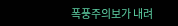폭풍주의보가 내려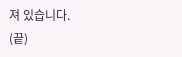져 있습니다.
(끝)